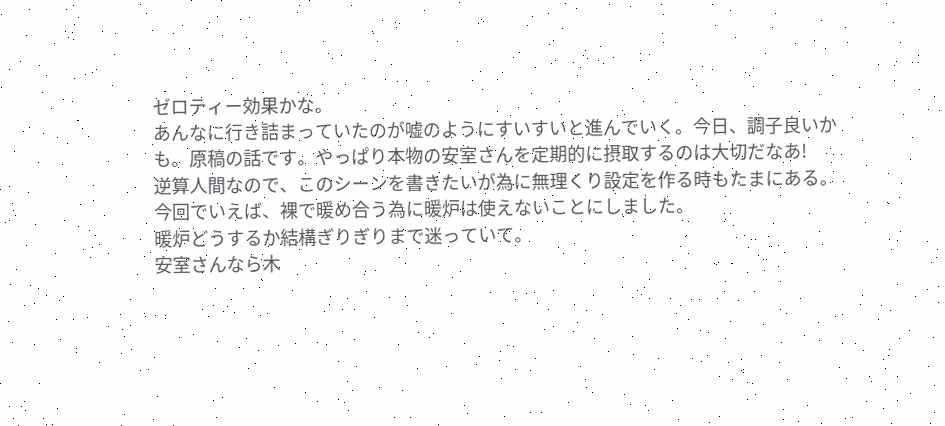ゼロティー効果かな。
あんなに行き詰まっていたのが嘘のようにすいすいと進んでいく。今日、調子良いかも。原稿の話です。やっぱり本物の安室さんを定期的に摂取するのは大切だなあ!
逆算人間なので、このシーンを書きたいが為に無理くり設定を作る時もたまにある。
今回でいえば、裸で暖め合う為に暖炉は使えないことにしました。
暖炉どうするか結構ぎりぎりまで迷っていて。
安室さんなら木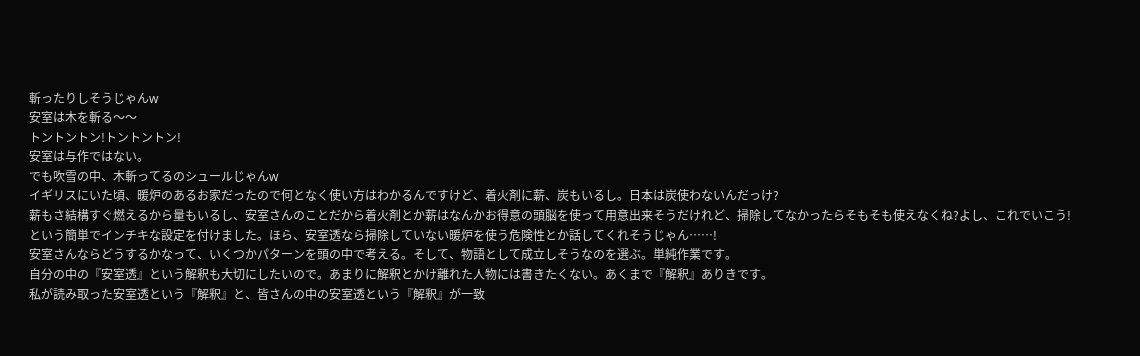斬ったりしそうじゃんw
安室は木を斬る〜〜
トントントン!トントントン!
安室は与作ではない。
でも吹雪の中、木斬ってるのシュールじゃんw
イギリスにいた頃、暖炉のあるお家だったので何となく使い方はわかるんですけど、着火剤に薪、炭もいるし。日本は炭使わないんだっけ?
薪もさ結構すぐ燃えるから量もいるし、安室さんのことだから着火剤とか薪はなんかお得意の頭脳を使って用意出来そうだけれど、掃除してなかったらそもそも使えなくね?よし、これでいこう!という簡単でインチキな設定を付けました。ほら、安室透なら掃除していない暖炉を使う危険性とか話してくれそうじゃん……!
安室さんならどうするかなって、いくつかパターンを頭の中で考える。そして、物語として成立しそうなのを選ぶ。単純作業です。
自分の中の『安室透』という解釈も大切にしたいので。あまりに解釈とかけ離れた人物には書きたくない。あくまで『解釈』ありきです。
私が読み取った安室透という『解釈』と、皆さんの中の安室透という『解釈』が一致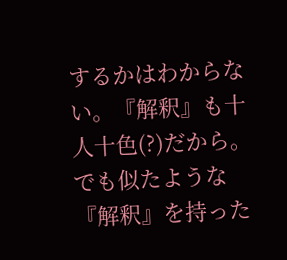するかはわからない。『解釈』も十人十色(?)だから。
でも似たような『解釈』を持った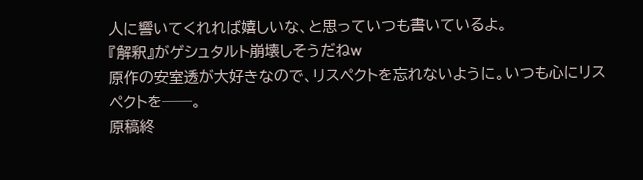人に響いてくれれば嬉しいな、と思っていつも書いているよ。
『解釈』がゲシュタルト崩壊しそうだねw
原作の安室透が大好きなので、リスペクトを忘れないように。いつも心にリスペクトを──。
原稿終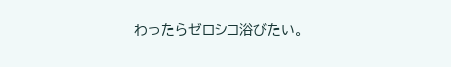わったらゼロシコ浴びたい。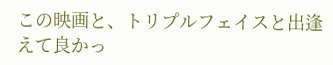この映画と、トリプルフェイスと出逢えて良かっ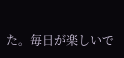た。毎日が楽しいで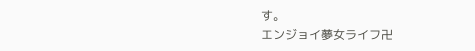す。
エンジョイ夢女ライフ卍